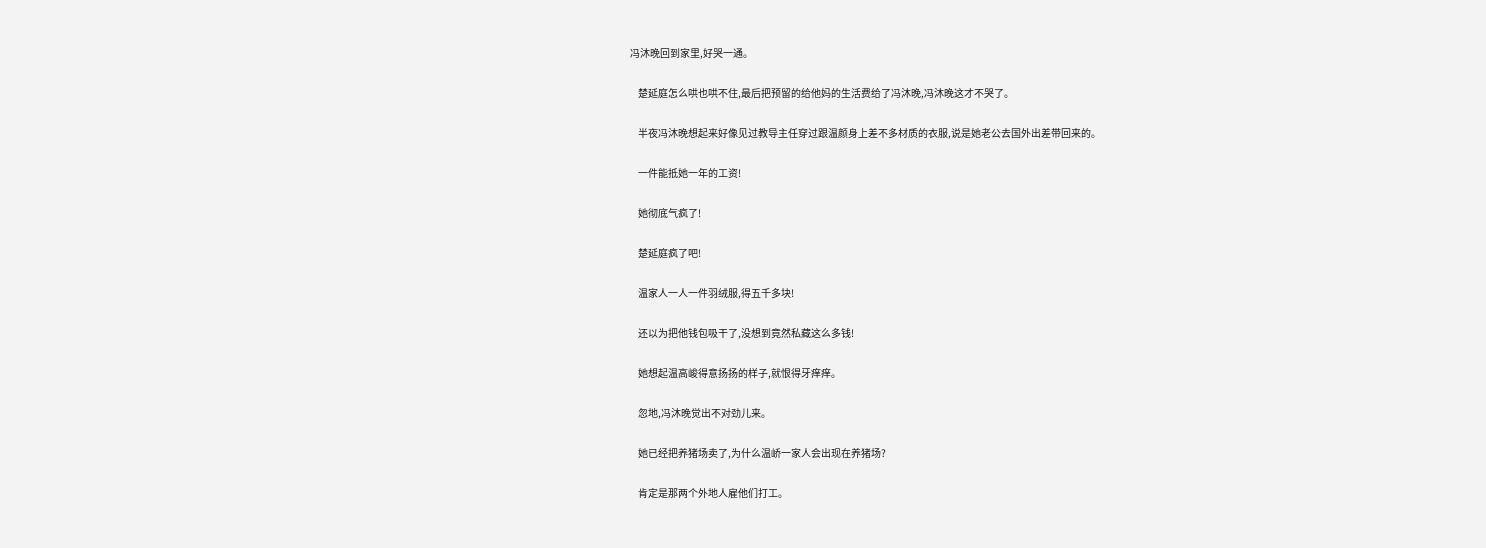冯沐晚回到家里,好哭一通。

    楚延庭怎么哄也哄不住,最后把预留的给他妈的生活费给了冯沐晚,冯沐晚这才不哭了。

    半夜冯沐晚想起来好像见过教导主任穿过跟温颜身上差不多材质的衣服,说是她老公去国外出差带回来的。

    一件能抵她一年的工资!

    她彻底气疯了!

    楚延庭疯了吧!

    温家人一人一件羽绒服,得五千多块!

    还以为把他钱包吸干了,没想到竟然私藏这么多钱!

    她想起温高峻得意扬扬的样子,就恨得牙痒痒。

    忽地,冯沐晚觉出不对劲儿来。

    她已经把养猪场卖了,为什么温峤一家人会出现在养猪场?

    肯定是那两个外地人雇他们打工。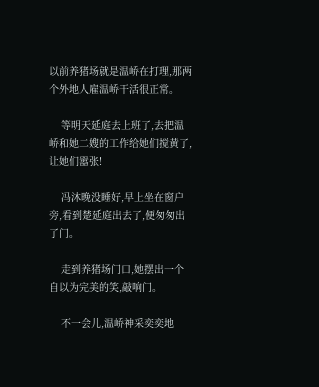以前养猪场就是温峤在打理,那两个外地人雇温峤干活很正常。

    等明天延庭去上班了,去把温峤和她二嫂的工作给她们搅黄了,让她们嚣张!

    冯沐晚没睡好,早上坐在窗户旁,看到楚延庭出去了,便匆匆出了门。

    走到养猪场门口,她摆出一个自以为完美的笑,敲响门。

    不一会儿,温峤神采奕奕地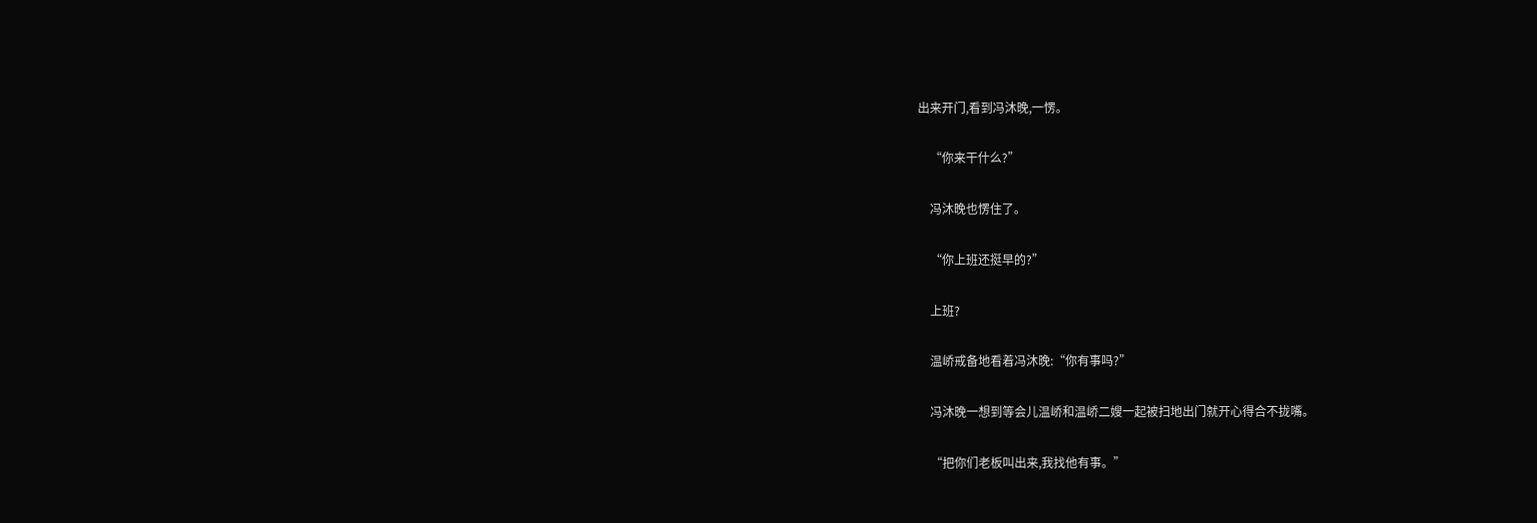出来开门,看到冯沐晚,一愣。

    “你来干什么?”

    冯沐晚也愣住了。

    “你上班还挺早的?”

    上班?

    温峤戒备地看着冯沐晚:“你有事吗?”

    冯沐晚一想到等会儿温峤和温峤二嫂一起被扫地出门就开心得合不拢嘴。

    “把你们老板叫出来,我找他有事。”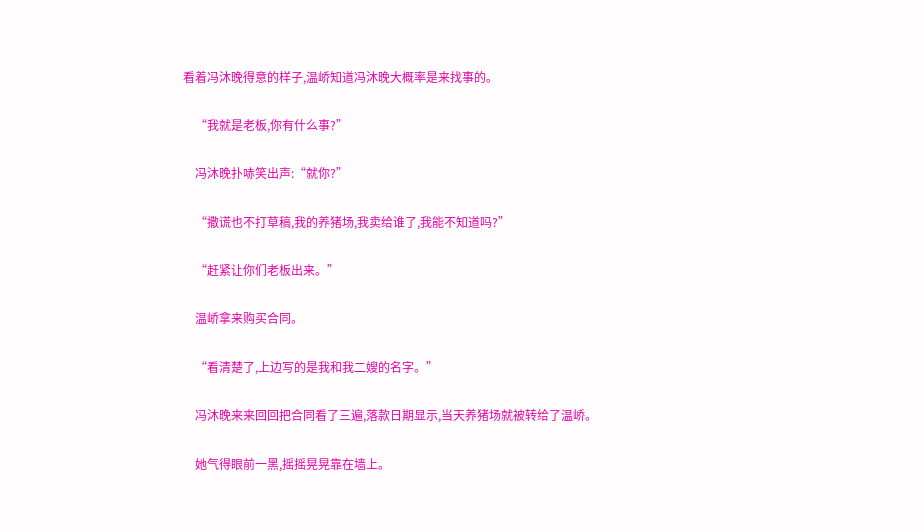看着冯沐晚得意的样子,温峤知道冯沐晚大概率是来找事的。

    “我就是老板,你有什么事?”

    冯沐晚扑哧笑出声:“就你?”

    “撒谎也不打草稿,我的养猪场,我卖给谁了,我能不知道吗?”

    “赶紧让你们老板出来。”

    温峤拿来购买合同。

    “看清楚了,上边写的是我和我二嫂的名字。”

    冯沐晚来来回回把合同看了三遍,落款日期显示,当天养猪场就被转给了温峤。

    她气得眼前一黑,摇摇晃晃靠在墙上。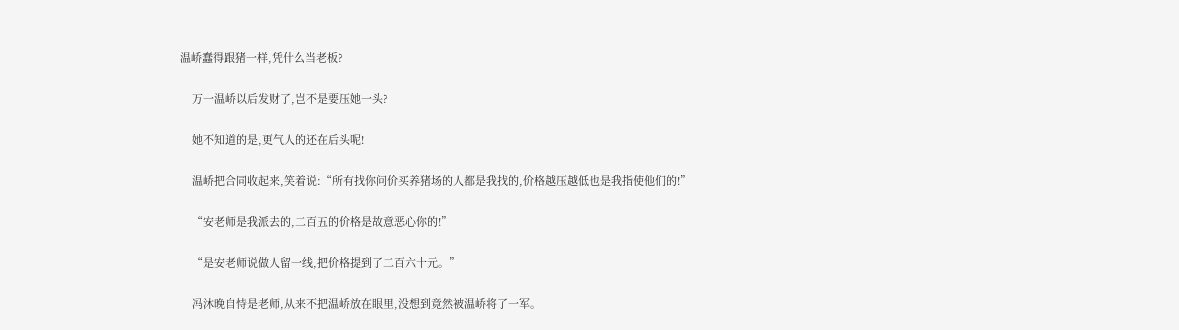温峤蠢得跟猪一样,凭什么当老板?

    万一温峤以后发财了,岂不是要压她一头?

    她不知道的是,更气人的还在后头呢!

    温峤把合同收起来,笑着说:“所有找你问价买养猪场的人都是我找的,价格越压越低也是我指使他们的!”

    “安老师是我派去的,二百五的价格是故意恶心你的!”

    “是安老师说做人留一线,把价格提到了二百六十元。”

    冯沐晚自恃是老师,从来不把温峤放在眼里,没想到竟然被温峤将了一军。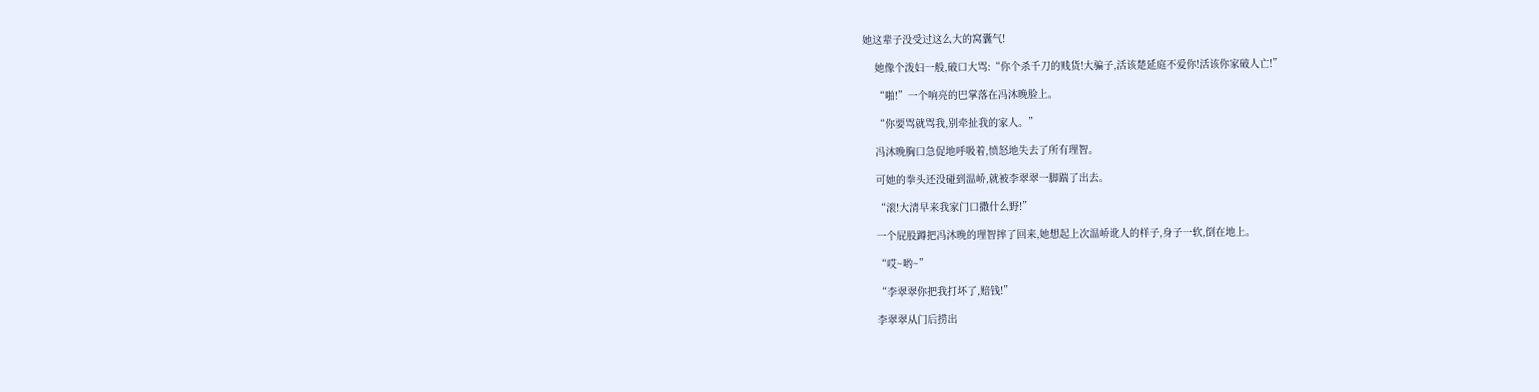她这辈子没受过这么大的窝囊气!

    她像个泼妇一般,破口大骂:“你个杀千刀的贱货!大骗子,活该楚延庭不爱你!活该你家破人亡!”

    “啪!”一个响亮的巴掌落在冯沐晚脸上。

    “你要骂就骂我,别牵扯我的家人。”

    冯沐晚胸口急促地呼吸着,愤怒地失去了所有理智。

    可她的拳头还没碰到温峤,就被李翠翠一脚踹了出去。

    “滚!大清早来我家门口撒什么野!”

    一个屁股蹲把冯沐晚的理智摔了回来,她想起上次温峤讹人的样子,身子一软,倒在地上。

    “哎~哟~”

    “李翠翠你把我打坏了,赔钱!”

    李翠翠从门后捞出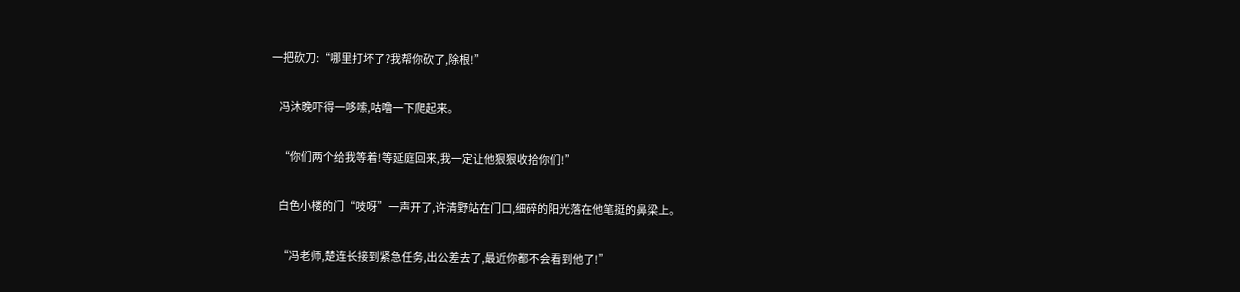一把砍刀:“哪里打坏了?我帮你砍了,除根!”

    冯沐晚吓得一哆嗦,咕噜一下爬起来。

    “你们两个给我等着!等延庭回来,我一定让他狠狠收拾你们!”

    白色小楼的门“吱呀”一声开了,许清野站在门口,细碎的阳光落在他笔挺的鼻梁上。

    “冯老师,楚连长接到紧急任务,出公差去了,最近你都不会看到他了!”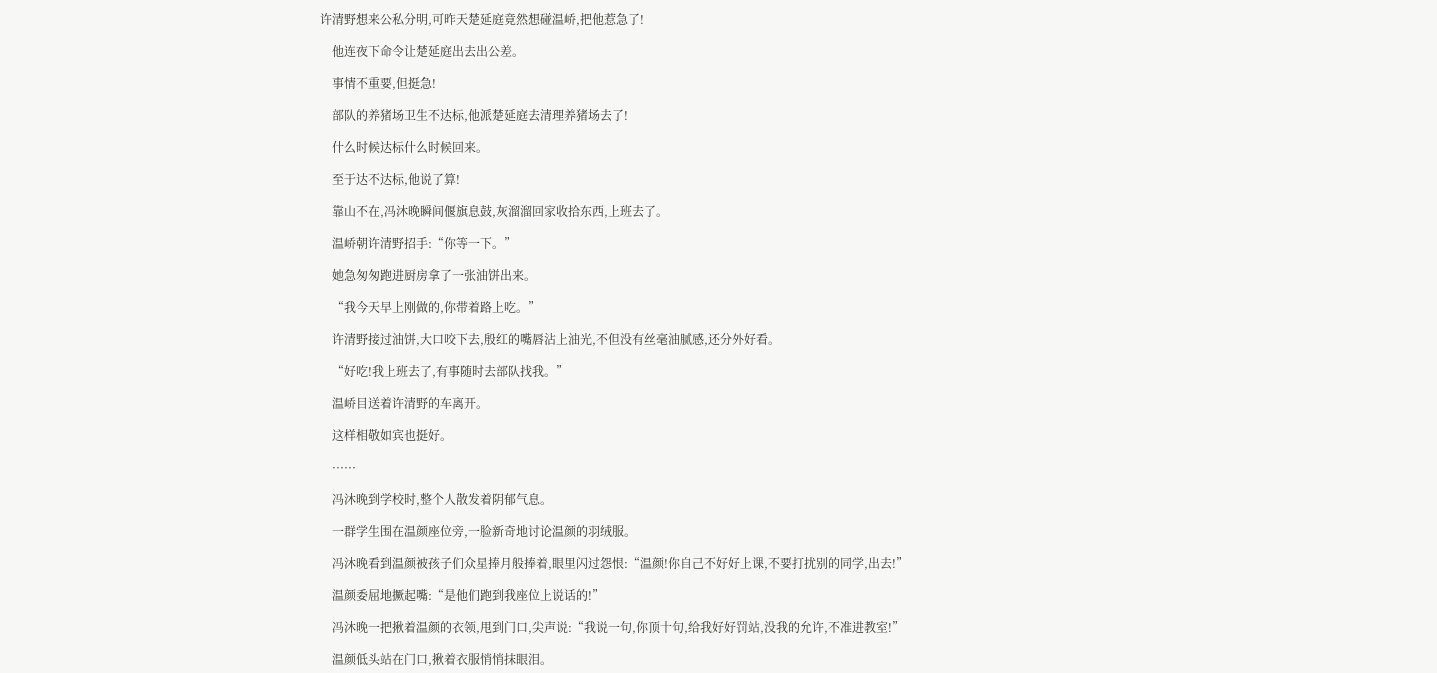许清野想来公私分明,可昨天楚延庭竟然想碰温峤,把他惹急了!

    他连夜下命令让楚延庭出去出公差。

    事情不重要,但挺急!

    部队的养猪场卫生不达标,他派楚延庭去清理养猪场去了!

    什么时候达标什么时候回来。

    至于达不达标,他说了算!

    靠山不在,冯沐晚瞬间偃旗息鼓,灰溜溜回家收拾东西,上班去了。

    温峤朝许清野招手:“你等一下。”

    她急匆匆跑进厨房拿了一张油饼出来。

    “我今天早上刚做的,你带着路上吃。”

    许清野接过油饼,大口咬下去,殷红的嘴唇沾上油光,不但没有丝毫油腻感,还分外好看。

    “好吃!我上班去了,有事随时去部队找我。”

    温峤目送着许清野的车离开。

    这样相敬如宾也挺好。

    ······

    冯沐晚到学校时,整个人散发着阴郁气息。

    一群学生围在温颜座位旁,一脸新奇地讨论温颜的羽绒服。

    冯沐晚看到温颜被孩子们众星捧月般捧着,眼里闪过怨恨:“温颜!你自己不好好上课,不要打扰别的同学,出去!”

    温颜委屈地撅起嘴:“是他们跑到我座位上说话的!”

    冯沐晚一把揪着温颜的衣领,甩到门口,尖声说:“我说一句,你顶十句,给我好好罚站,没我的允许,不准进教室!”

    温颜低头站在门口,揪着衣服悄悄抹眼泪。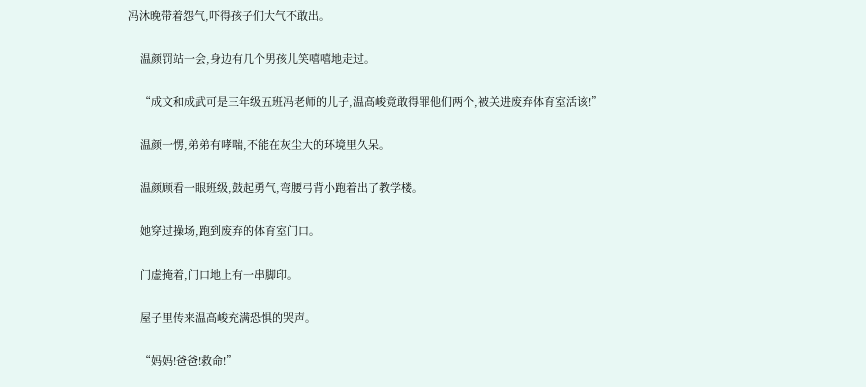冯沐晚带着怨气,吓得孩子们大气不敢出。

    温颜罚站一会,身边有几个男孩儿笑嘻嘻地走过。

    “成文和成武可是三年级五班冯老师的儿子,温高峻竟敢得罪他们两个,被关进废弃体育室活该!”

    温颜一愣,弟弟有哮喘,不能在灰尘大的环境里久呆。

    温颜顾看一眼班级,鼓起勇气,弯腰弓背小跑着出了教学楼。

    她穿过操场,跑到废弃的体育室门口。

    门虚掩着,门口地上有一串脚印。

    屋子里传来温高峻充满恐惧的哭声。

    “妈妈!爸爸!救命!”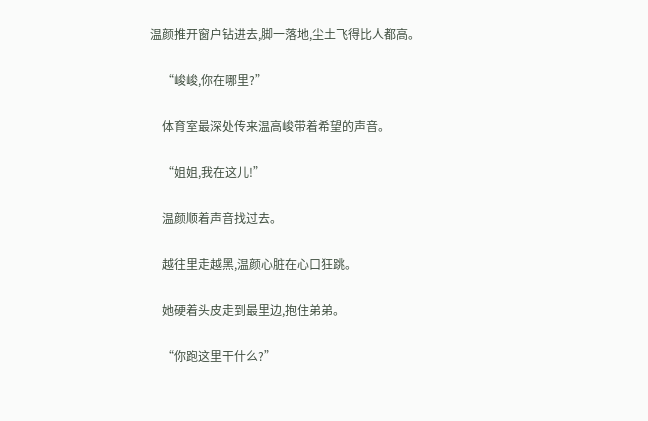温颜推开窗户钻进去,脚一落地,尘土飞得比人都高。

    “峻峻,你在哪里?”

    体育室最深处传来温高峻带着希望的声音。

    “姐姐,我在这儿!”

    温颜顺着声音找过去。

    越往里走越黑,温颜心脏在心口狂跳。

    她硬着头皮走到最里边,抱住弟弟。

    “你跑这里干什么?”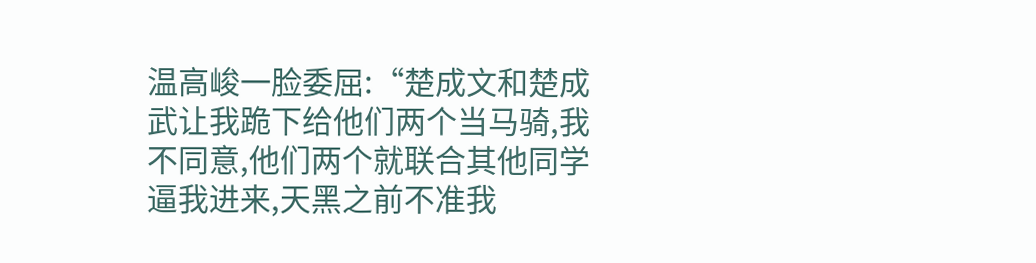温高峻一脸委屈:“楚成文和楚成武让我跪下给他们两个当马骑,我不同意,他们两个就联合其他同学逼我进来,天黑之前不准我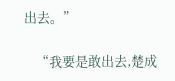出去。”

    “我要是敢出去,楚成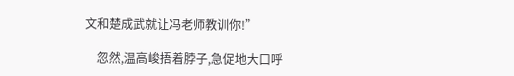文和楚成武就让冯老师教训你!”

    忽然,温高峻捂着脖子,急促地大口呼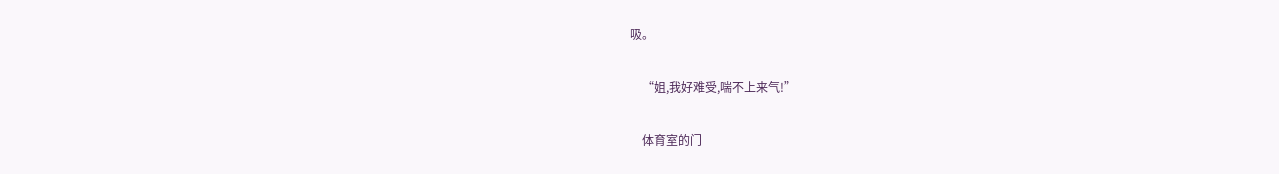吸。

    “姐,我好难受,喘不上来气!”

    体育室的门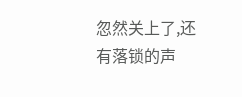忽然关上了,还有落锁的声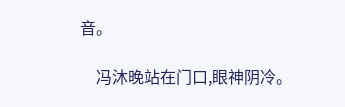音。

    冯沐晚站在门口,眼神阴冷。